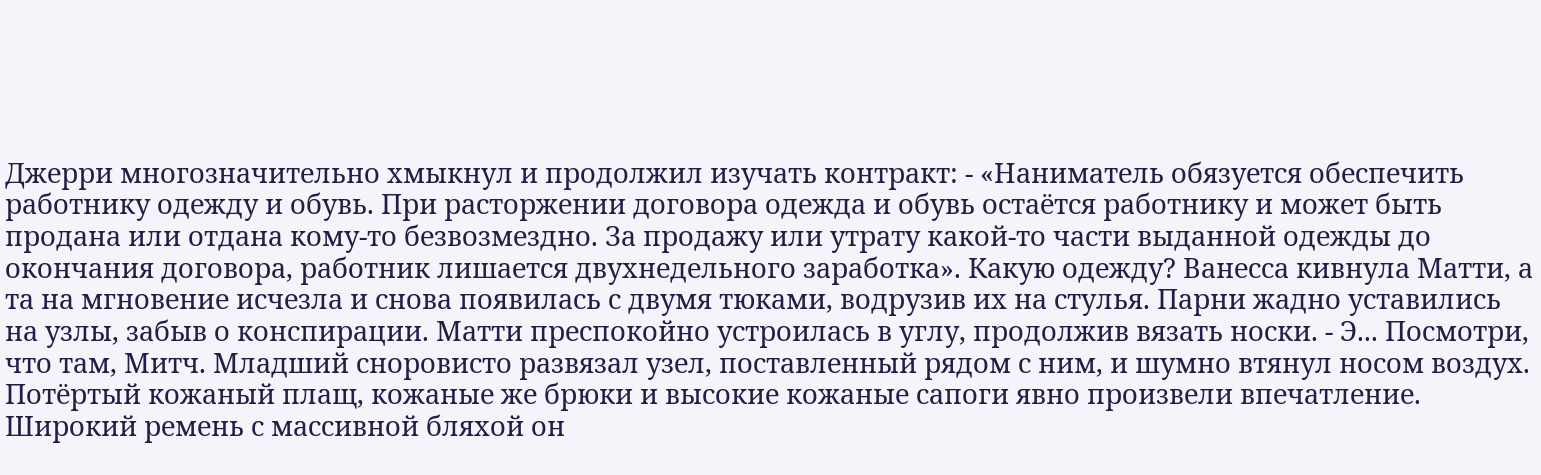Джерри многозначительно хмыкнул и продолжил изучать контракт: - «Наниматель обязуется обеспечить работнику одежду и обувь. При расторжении договора одежда и обувь остаётся работнику и может быть продана или отдана кому-то безвозмездно. За продажу или утрату какой-то части выданной одежды до окончания договора, работник лишается двухнедельного заработка». Какую одежду? Ванесса кивнула Матти, а та на мгновение исчезла и снова появилась с двумя тюками, водрузив их на стулья. Парни жадно уставились на узлы, забыв о конспирации. Матти преспокойно устроилась в углу, продолжив вязать носки. - Э... Посмотри, что там, Митч. Младший сноровисто развязал узел, поставленный рядом с ним, и шумно втянул носом воздух. Потёртый кожаный плащ, кожаные же брюки и высокие кожаные сапоги явно произвели впечатление. Широкий ремень с массивной бляхой он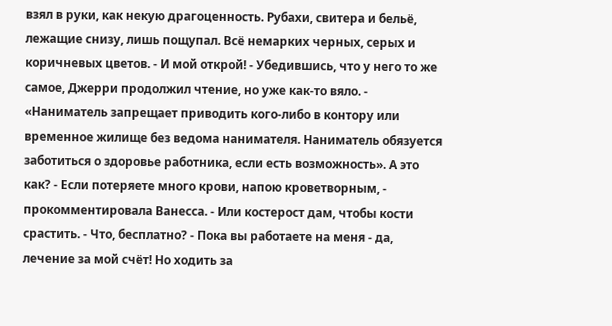взял в руки, как некую драгоценность. Рубахи, свитера и бельё, лежащие снизу, лишь пощупал. Всё немарких черных, серых и коричневых цветов. - И мой открой! - Убедившись, что у него то же самое, Джерри продолжил чтение, но уже как-то вяло. - «Наниматель запрещает приводить кого-либо в контору или временное жилище без ведома нанимателя. Наниматель обязуется заботиться о здоровье работника, если есть возможность». А это как? - Если потеряете много крови, напою кроветворным, - прокомментировала Ванесса. - Или костерост дам, чтобы кости срастить. - Что, бесплатно? - Пока вы работаете на меня - да, лечение за мой счёт! Но ходить за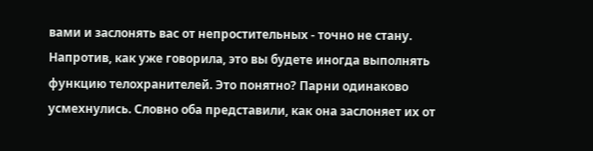вами и заслонять вас от непростительных - точно не стану. Напротив, как уже говорила, это вы будете иногда выполнять функцию телохранителей. Это понятно? Парни одинаково усмехнулись. Словно оба представили, как она заслоняет их от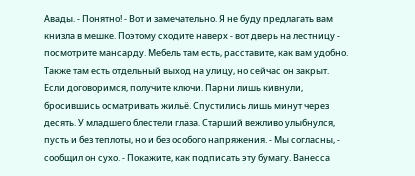Авады. - Понятно! - Вот и замечательно. Я не буду предлагать вам книзла в мешке. Поэтому сходите наверх - вот дверь на лестницу - посмотрите мансарду. Мебель там есть, расставите, как вам удобно. Также там есть отдельный выход на улицу, но сейчас он закрыт. Если договоримся, получите ключи. Парни лишь кивнули, бросившись осматривать жильё. Спустились лишь минут через десять. У младшего блестели глаза. Старший вежливо улыбнулся, пусть и без теплоты, но и без особого напряжения. - Мы согласны, - сообщил он сухо. - Покажите, как подписать эту бумагу. Ванесса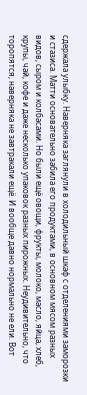сдержала улыбку. Наверняка заглянули в холодильный шкаф с отделениями заморозки и стазиса. Матти основательно забила его продуктами, в основном мясом разных видов, сыром и колбасами. Но были ещё овощи, фрукты, молоко, масло, яйца, хлеб, крупы, чай, кофе и даже несколько упаковок разных пирожных. Неудивительно, что торопятся, наверняка не завтракали ещё. И вообще давно нормально не ели. Вот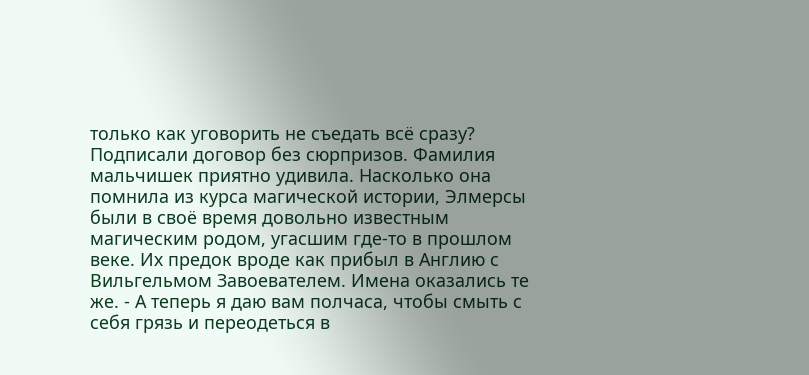только как уговорить не съедать всё сразу? Подписали договор без сюрпризов. Фамилия мальчишек приятно удивила. Насколько она помнила из курса магической истории, Элмерсы были в своё время довольно известным магическим родом, угасшим где-то в прошлом веке. Их предок вроде как прибыл в Англию с Вильгельмом Завоевателем. Имена оказались те же. - А теперь я даю вам полчаса, чтобы смыть с себя грязь и переодеться в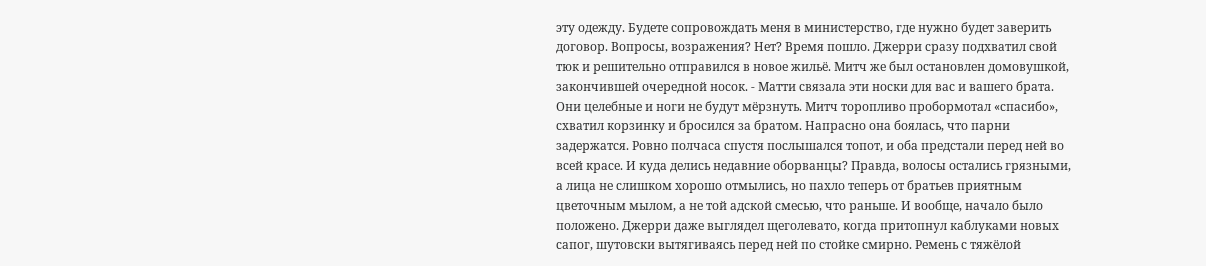эту одежду. Будете сопровождать меня в министерство, где нужно будет заверить договор. Вопросы, возражения? Нет? Время пошло. Джерри сразу подхватил свой тюк и решительно отправился в новое жильё. Митч же был остановлен домовушкой, закончившей очередной носок. - Матти связала эти носки для вас и вашего брата. Они целебные и ноги не будут мёрзнуть. Митч торопливо пробормотал «спасибо», схватил корзинку и бросился за братом. Напрасно она боялась, что парни задержатся. Ровно полчаса спустя послышался топот, и оба предстали перед ней во всей красе. И куда делись недавние оборванцы? Правда, волосы остались грязными, а лица не слишком хорошо отмылись, но пахло теперь от братьев приятным цветочным мылом, а не той адской смесью, что раньше. И вообще, начало было положено. Джерри даже выглядел щеголевато, когда притопнул каблуками новых сапог, шутовски вытягиваясь перед ней по стойке смирно. Ремень с тяжёлой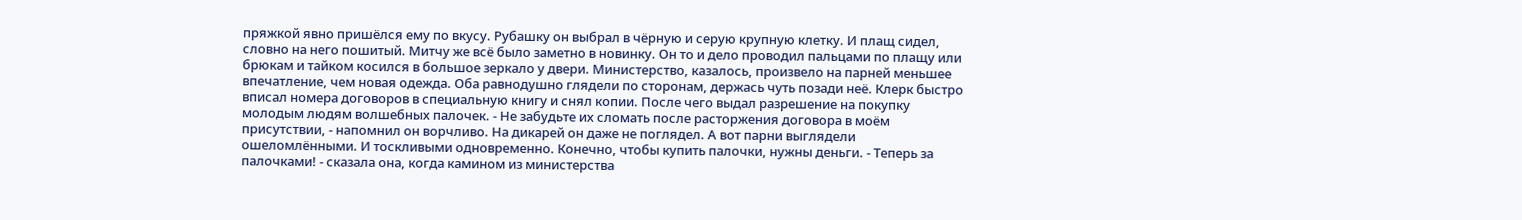пряжкой явно пришёлся ему по вкусу. Рубашку он выбрал в чёрную и серую крупную клетку. И плащ сидел, словно на него пошитый. Митчу же всё было заметно в новинку. Он то и дело проводил пальцами по плащу или брюкам и тайком косился в большое зеркало у двери. Министерство, казалось, произвело на парней меньшее впечатление, чем новая одежда. Оба равнодушно глядели по сторонам, держась чуть позади неё. Клерк быстро вписал номера договоров в специальную книгу и снял копии. После чего выдал разрешение на покупку молодым людям волшебных палочек. - Не забудьте их сломать после расторжения договора в моём присутствии, - напомнил он ворчливо. На дикарей он даже не поглядел. А вот парни выглядели ошеломлёнными. И тоскливыми одновременно. Конечно, чтобы купить палочки, нужны деньги. - Теперь за палочками! - сказала она, когда камином из министерства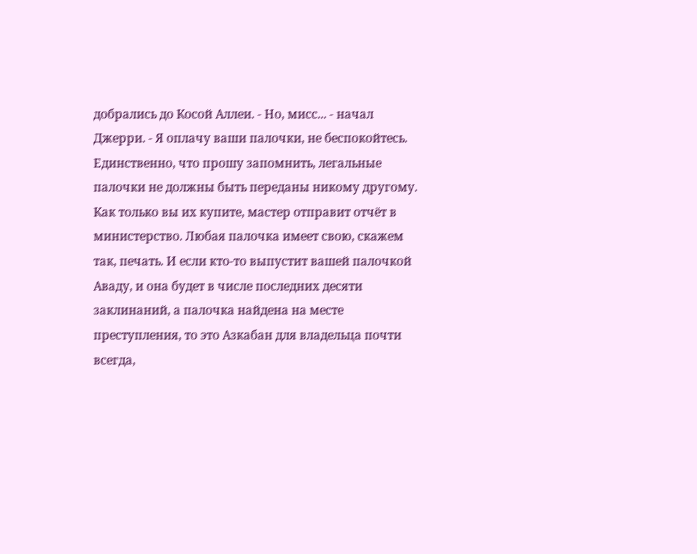добрались до Косой Аллеи. - Но, мисс... - начал Джерри. - Я оплачу ваши палочки, не беспокойтесь. Единственно, что прошу запомнить, легальные палочки не должны быть переданы никому другому. Как только вы их купите, мастер отправит отчёт в министерство. Любая палочка имеет свою, скажем так, печать. И если кто-то выпустит вашей палочкой Аваду, и она будет в числе последних десяти заклинаний, а палочка найдена на месте преступления, то это Азкабан для владельца почти всегда,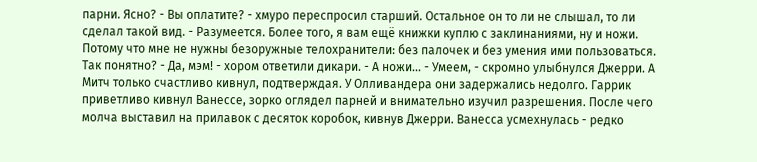парни. Ясно? - Вы оплатите? - хмуро переспросил старший. Остальное он то ли не слышал, то ли сделал такой вид. - Разумеется. Более того, я вам ещё книжки куплю с заклинаниями, ну и ножи. Потому что мне не нужны безоружные телохранители: без палочек и без умения ими пользоваться. Так понятно? - Да, мэм! - хором ответили дикари. - А ножи... - Умеем, - скромно улыбнулся Джерри. А Митч только счастливо кивнул, подтверждая. У Олливандера они задержались недолго. Гаррик приветливо кивнул Ванессе, зорко оглядел парней и внимательно изучил разрешения. После чего молча выставил на прилавок с десяток коробок, кивнув Джерри. Ванесса усмехнулась - редко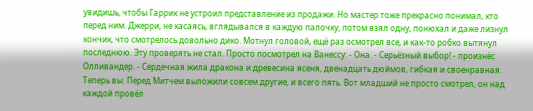увидишь, чтобы Гаррик не устроил представление из продажи. Но мастер тоже прекрасно понимал, кто перед ним. Джерри, не касаясь, вглядывался в каждую палочку, потом взял одну, понюхал и даже лизнул кончик, что смотрелось довольно дико. Мотнул головой, ещё раз осмотрел все, и как-то робко вытянул последнюю. Эту проверять не стал. Просто посмотрел на Ванессу: - Она. - Серьёзный выбор! - произнёс Олливандер. - Сердечная жила дракона и древесина ясеня, двенадцать дюймов, гибкая и своенравная. Теперь вы. Перед Митчем выложили совсем другие, и всего пять. Вот младший не просто смотрел, он над каждой провёл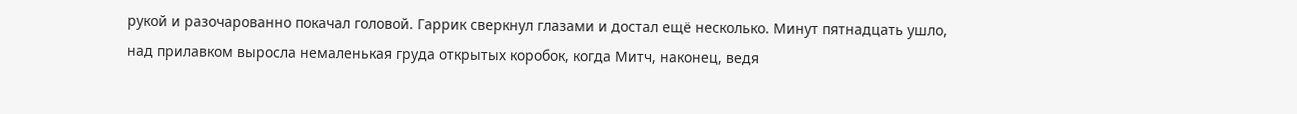рукой и разочарованно покачал головой. Гаррик сверкнул глазами и достал ещё несколько. Минут пятнадцать ушло, над прилавком выросла немаленькая груда открытых коробок, когда Митч, наконец, ведя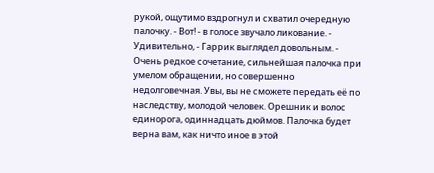рукой, ощутимо вздрогнул и схватил очередную палочку. - Вот! - в голосе звучало ликование. - Удивительно, - Гаррик выглядел довольным. - Очень редкое сочетание, сильнейшая палочка при умелом обращении, но совершенно недолговечная. Увы, вы не сможете передать её по наследству, молодой человек. Орешник и волос единорога, одиннадцать дюймов. Палочка будет верна вам, как ничто иное в этой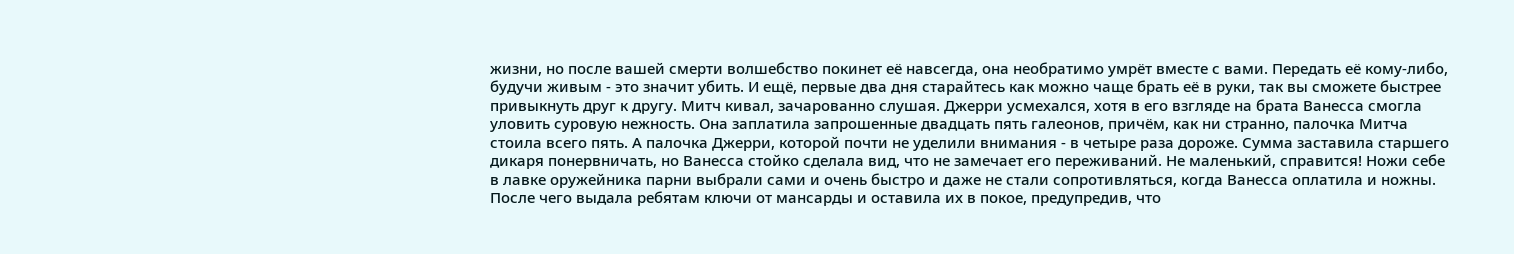жизни, но после вашей смерти волшебство покинет её навсегда, она необратимо умрёт вместе с вами. Передать её кому-либо, будучи живым - это значит убить. И ещё, первые два дня старайтесь как можно чаще брать её в руки, так вы сможете быстрее привыкнуть друг к другу. Митч кивал, зачарованно слушая. Джерри усмехался, хотя в его взгляде на брата Ванесса смогла уловить суровую нежность. Она заплатила запрошенные двадцать пять галеонов, причём, как ни странно, палочка Митча стоила всего пять. А палочка Джерри, которой почти не уделили внимания - в четыре раза дороже. Сумма заставила старшего дикаря понервничать, но Ванесса стойко сделала вид, что не замечает его переживаний. Не маленький, справится! Ножи себе в лавке оружейника парни выбрали сами и очень быстро и даже не стали сопротивляться, когда Ванесса оплатила и ножны. После чего выдала ребятам ключи от мансарды и оставила их в покое, предупредив, что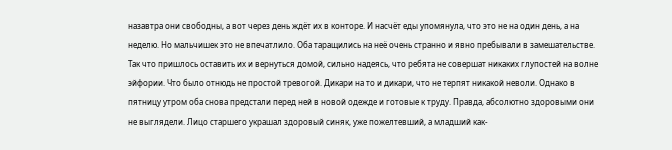назавтра они свободны, а вот через день ждёт их в конторе. И насчёт еды упомянула, что это не на один день, а на неделю. Но мальчишек это не впечатлило. Оба таращились на неё очень странно и явно пребывали в замешательстве. Так что пришлось оставить их и вернуться домой, сильно надеясь, что ребята не совершат никаких глупостей на волне эйфории. Что было отнюдь не простой тревогой. Дикари на то и дикари, что не терпят никакой неволи. Однако в пятницу утром оба снова предстали перед ней в новой одежде и готовые к труду. Правда, абсолютно здоровыми они не выглядели. Лицо старшего украшал здоровый синяк, уже пожелтевший, а младший как-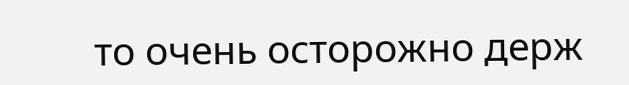то очень осторожно держ